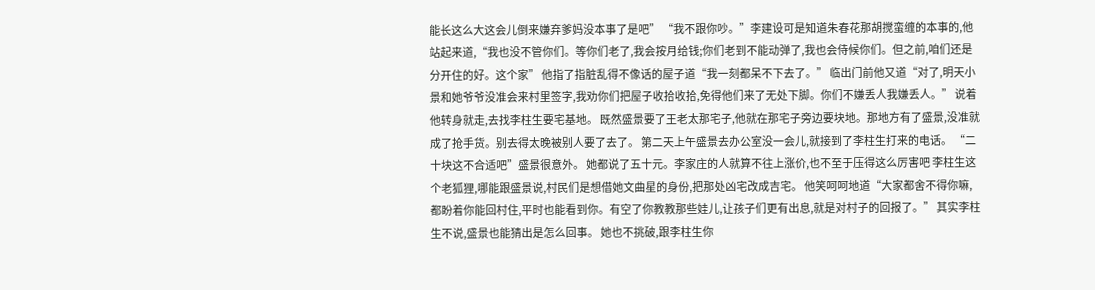能长这么大这会儿倒来嫌弃爹妈没本事了是吧” “我不跟你吵。”李建设可是知道朱春花那胡搅蛮缠的本事的,他站起来道,“我也没不管你们。等你们老了,我会按月给钱;你们老到不能动弹了,我也会侍候你们。但之前,咱们还是分开住的好。这个家” 他指了指脏乱得不像话的屋子道“我一刻都呆不下去了。” 临出门前他又道“对了,明天小景和她爷爷没准会来村里签字,我劝你们把屋子收拾收拾,免得他们来了无处下脚。你们不嫌丢人我嫌丢人。” 说着他转身就走,去找李柱生要宅基地。 既然盛景要了王老太那宅子,他就在那宅子旁边要块地。那地方有了盛景,没准就成了抢手货。别去得太晚被别人要了去了。 第二天上午盛景去办公室没一会儿,就接到了李柱生打来的电话。 “二十块这不合适吧”盛景很意外。 她都说了五十元。李家庄的人就算不往上涨价,也不至于压得这么厉害吧 李柱生这个老狐狸,哪能跟盛景说,村民们是想借她文曲星的身份,把那处凶宅改成吉宅。 他笑呵呵地道“大家都舍不得你嘛,都盼着你能回村住,平时也能看到你。有空了你教教那些娃儿,让孩子们更有出息,就是对村子的回报了。” 其实李柱生不说,盛景也能猜出是怎么回事。 她也不挑破,跟李柱生你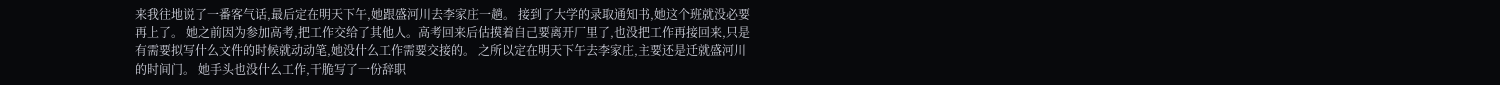来我往地说了一番客气话,最后定在明天下午,她跟盛河川去李家庄一趟。 接到了大学的录取通知书,她这个班就没必要再上了。 她之前因为参加高考,把工作交给了其他人。高考回来后估摸着自己要离开厂里了,也没把工作再接回来,只是有需要拟写什么文件的时候就动动笔,她没什么工作需要交接的。 之所以定在明天下午去李家庄,主要还是迁就盛河川的时间门。 她手头也没什么工作,干脆写了一份辞职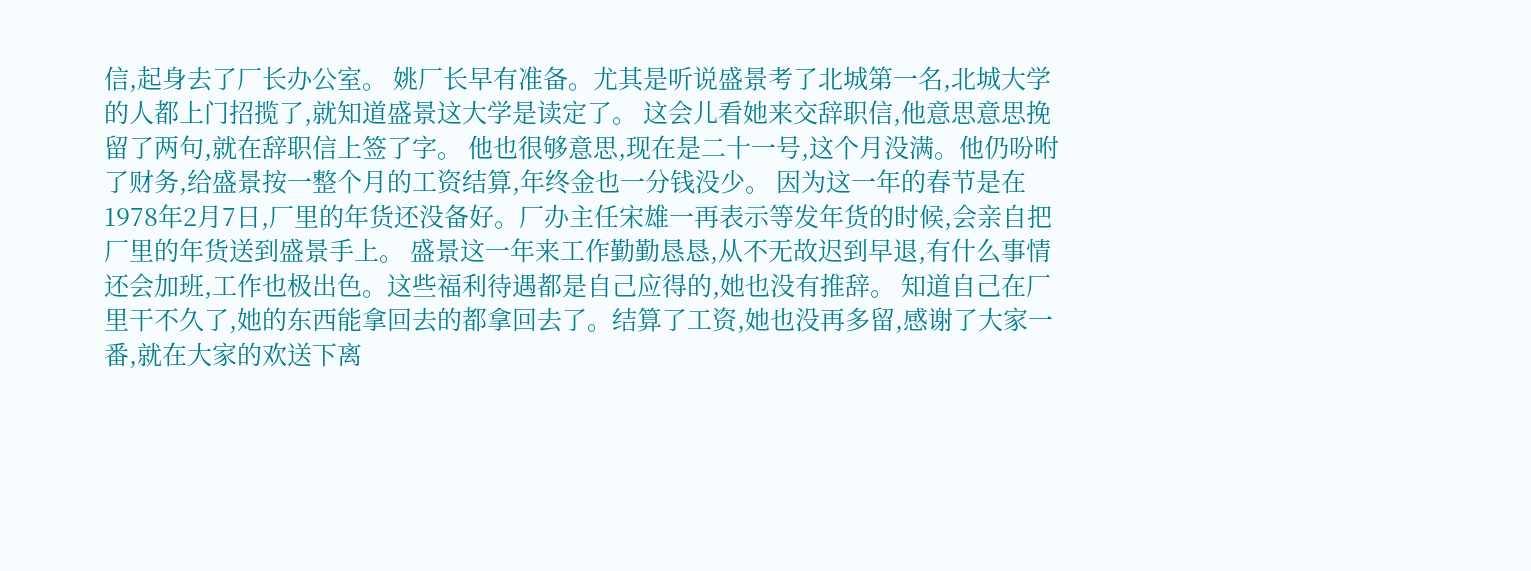信,起身去了厂长办公室。 姚厂长早有准备。尤其是听说盛景考了北城第一名,北城大学的人都上门招揽了,就知道盛景这大学是读定了。 这会儿看她来交辞职信,他意思意思挽留了两句,就在辞职信上签了字。 他也很够意思,现在是二十一号,这个月没满。他仍吩咐了财务,给盛景按一整个月的工资结算,年终金也一分钱没少。 因为这一年的春节是在1978年2月7日,厂里的年货还没备好。厂办主任宋雄一再表示等发年货的时候,会亲自把厂里的年货送到盛景手上。 盛景这一年来工作勤勤恳恳,从不无故迟到早退,有什么事情还会加班,工作也极出色。这些福利待遇都是自己应得的,她也没有推辞。 知道自己在厂里干不久了,她的东西能拿回去的都拿回去了。结算了工资,她也没再多留,感谢了大家一番,就在大家的欢送下离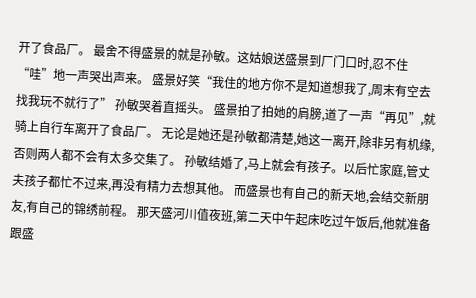开了食品厂。 最舍不得盛景的就是孙敏。这姑娘送盛景到厂门口时,忍不住“哇”地一声哭出声来。 盛景好笑“我住的地方你不是知道想我了,周末有空去找我玩不就行了” 孙敏哭着直摇头。 盛景拍了拍她的肩膀,道了一声“再见”,就骑上自行车离开了食品厂。 无论是她还是孙敏都清楚,她这一离开,除非另有机缘,否则两人都不会有太多交集了。 孙敏结婚了,马上就会有孩子。以后忙家庭,管丈夫孩子都忙不过来,再没有精力去想其他。 而盛景也有自己的新天地,会结交新朋友,有自己的锦绣前程。 那天盛河川值夜班,第二天中午起床吃过午饭后,他就准备跟盛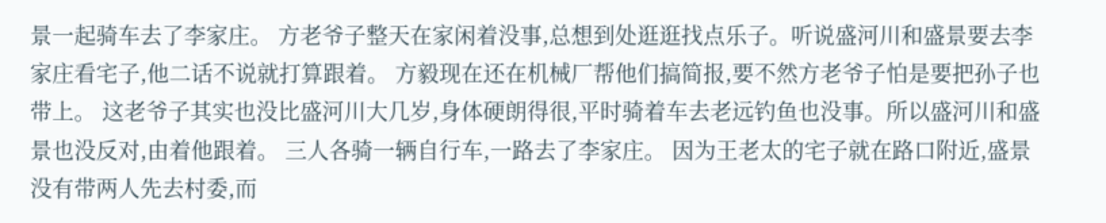景一起骑车去了李家庄。 方老爷子整天在家闲着没事,总想到处逛逛找点乐子。听说盛河川和盛景要去李家庄看宅子,他二话不说就打算跟着。 方毅现在还在机械厂帮他们搞简报,要不然方老爷子怕是要把孙子也带上。 这老爷子其实也没比盛河川大几岁,身体硬朗得很,平时骑着车去老远钓鱼也没事。所以盛河川和盛景也没反对,由着他跟着。 三人各骑一辆自行车,一路去了李家庄。 因为王老太的宅子就在路口附近,盛景没有带两人先去村委,而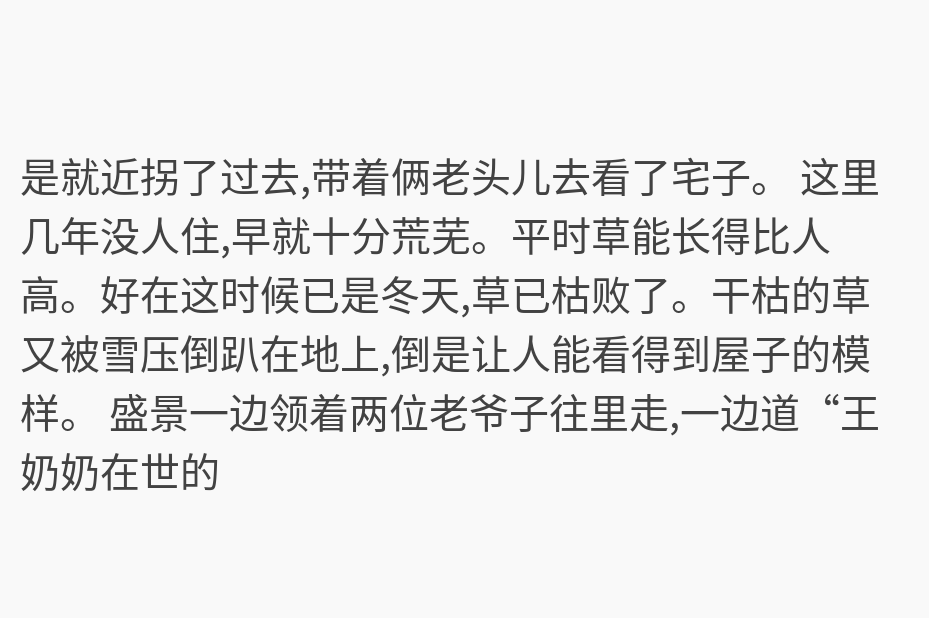是就近拐了过去,带着俩老头儿去看了宅子。 这里几年没人住,早就十分荒芜。平时草能长得比人高。好在这时候已是冬天,草已枯败了。干枯的草又被雪压倒趴在地上,倒是让人能看得到屋子的模样。 盛景一边领着两位老爷子往里走,一边道“王奶奶在世的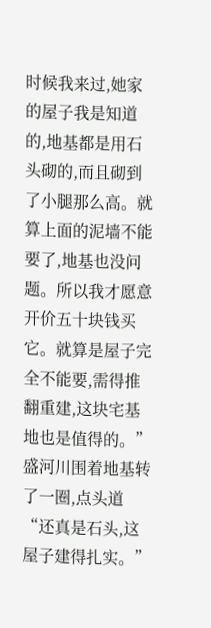时候我来过,她家的屋子我是知道的,地基都是用石头砌的,而且砌到了小腿那么高。就算上面的泥墙不能要了,地基也没问题。所以我才愿意开价五十块钱买它。就算是屋子完全不能要,需得推翻重建,这块宅基地也是值得的。” 盛河川围着地基转了一圈,点头道“还真是石头,这屋子建得扎实。”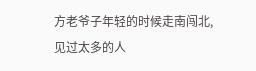方老爷子年轻的时候走南闯北,见过太多的人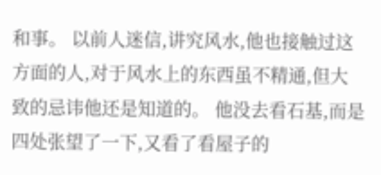和事。 以前人迷信,讲究风水,他也接触过这方面的人,对于风水上的东西虽不精通,但大致的忌讳他还是知道的。 他没去看石基,而是四处张望了一下,又看了看屋子的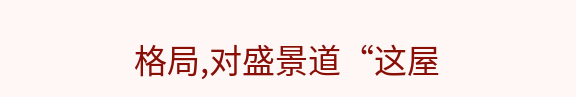格局,对盛景道“这屋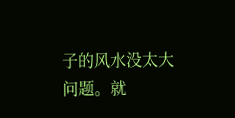子的风水没太大问题。就